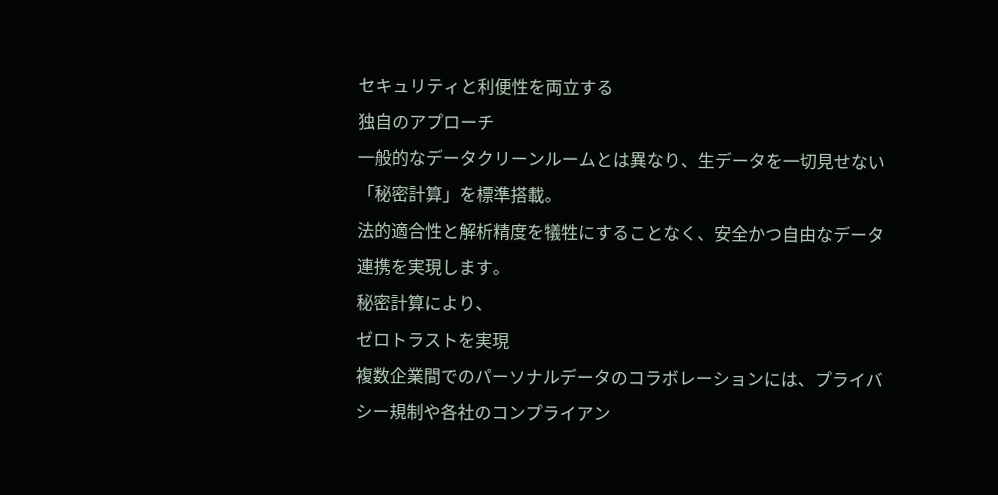セキュリティと利便性を両立する
独自のアプローチ
一般的なデータクリーンルームとは異なり、生データを一切見せない「秘密計算」を標準搭載。
法的適合性と解析精度を犠牲にすることなく、安全かつ自由なデータ連携を実現します。
秘密計算により、
ゼロトラストを実現
複数企業間でのパーソナルデータのコラボレーションには、プライバシー規制や各社のコンプライアン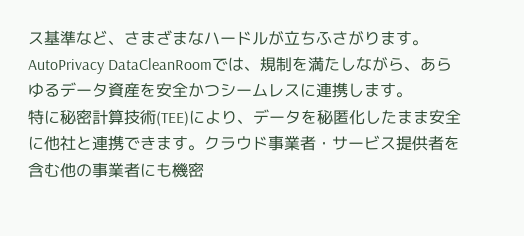ス基準など、さまざまなハードルが立ちふさがります。
AutoPrivacy DataCleanRoomでは、規制を満たしながら、あらゆるデータ資産を安全かつシームレスに連携します。
特に秘密計算技術(TEE)により、データを秘匿化したまま安全に他社と連携できます。クラウド事業者・サービス提供者を含む他の事業者にも機密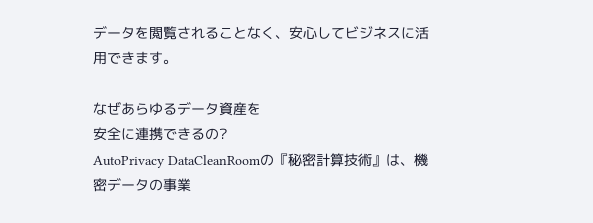データを閲覧されることなく、安心してビジネスに活用できます。

なぜあらゆるデータ資産を
安全に連携できるの?
AutoPrivacy DataCleanRoomの『秘密計算技術』は、機密データの事業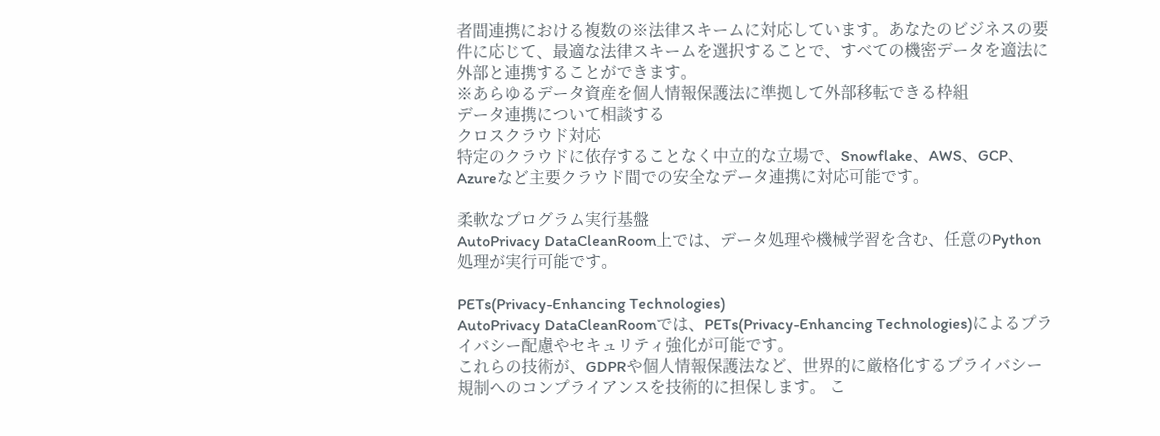者間連携における複数の※法律スキームに対応しています。あなたのビジネスの要件に応じて、最適な法律スキームを選択することで、すべての機密データを適法に外部と連携することができます。
※あらゆるデータ資産を個人情報保護法に準拠して外部移転できる枠組
データ連携について相談する
クロスクラウド対応
特定のクラウドに依存することなく中立的な立場で、Snowflake、AWS、GCP、Azureなど主要クラウド間での安全なデータ連携に対応可能です。

柔軟なプログラム実行基盤
AutoPrivacy DataCleanRoom上では、データ処理や機械学習を含む、任意のPython処理が実行可能です。

PETs(Privacy-Enhancing Technologies)
AutoPrivacy DataCleanRoomでは、PETs(Privacy-Enhancing Technologies)によるプライバシー配慮やセキュリティ強化が可能です。
これらの技術が、GDPRや個人情報保護法など、世界的に厳格化するプライバシー規制へのコンプライアンスを技術的に担保します。 こ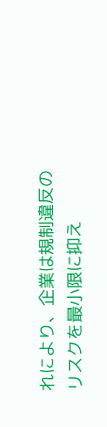れにより、企業は規制違反のリスクを最小限に抑え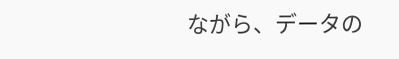ながら、データの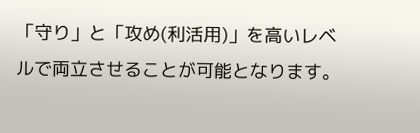「守り」と「攻め(利活用)」を高いレベルで両立させることが可能となります。